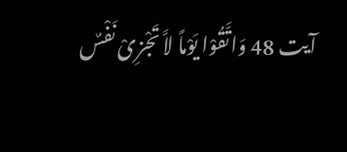آیت 48 وَاتَّقُوْا یَوْماً لاَّ تَجْزِیْ نَفْسٌ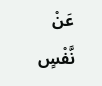عَنْ نَّفْسٍ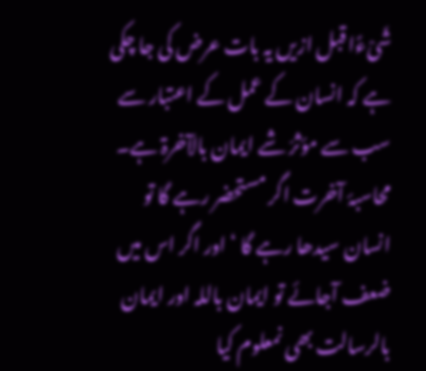شَیْءًا قبل ازیں یہ بات عرض کی جا چکی ہے کہ انسان کے عمل کے اعتبار سے سب سے مؤثرّ شے ایمان بالآخرۃ ہے۔ محاسبۂ آخرت اگر مستحضر رہے گا تو انسان سیدھا رہے گا ‘ اور اگر اس میں ضعف آجائے تو ایمان باللہ اور ایمان بالرسالت بھی نمعلوم کیا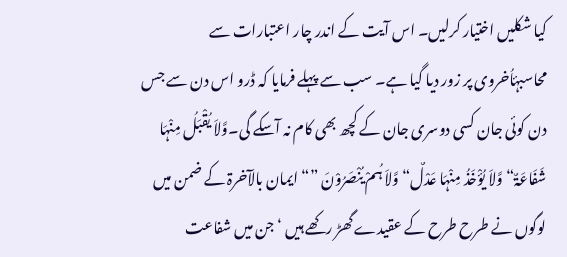کیا شکلیں اختیار کرلیں۔ اس آیت کے اندر چار اعتبارات سے محاسبۂاُخروی پر زور دیا گیا ہے۔ سب سے پہلے فرمایا کہ ڈرو اس دن سے جس دن کوئی جان کسی دوسری جان کے کچھ بھی کام نہ آسکے گی۔وَّلاَ یُقْبَلُ مِنْہَا شَفَاعَۃٌ“ وَّلاَ یُؤْخَذُ مِنْہَا عَدْلٌ“ وَّلاَ ہُمْ یُنْصَرُوْنَ ”“ ایمان بالآخرۃ کے ضمن میں لوگوں نے طرح طرح کے عقیدے گھڑ رکھے ہیں ‘ جن میں شفاعت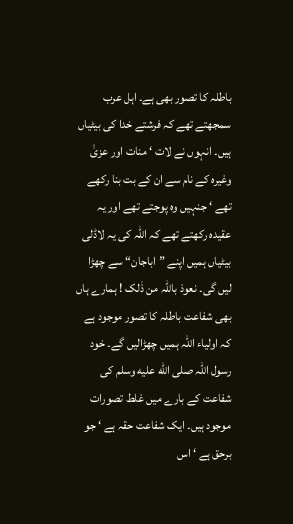باطلہ کا تصور بھی ہے۔ اہل عرب سمجھتے تھے کہ فرشتے خدا کی بیٹیاں ہیں۔ انہوں نے لات ‘ منات اور عزیٰ وغیرہ کے نام سے ان کے بت بنا رکھے تھے ‘ جنہیں وہ پوجتے تھے اور یہ عقیدہ رکھتے تھے کہ اللہ کی یہ لاڈلی بیٹیاں ہمیں اپنے ”اباجان“ سے چھڑا لیں گی۔ نعوذ باللّٰہ من ذٰلک ! ہمارے ہاں بھی شفاعت باطلہ کا تصور موجود ہے کہ اولیاء اللہ ہمیں چھڑالیں گے۔ خود رسول اللہ صلى الله عليه وسلم کی شفاعت کے بارے میں غلط تصورات موجود ہیں۔ ایک شفاعت حقہ ہے ‘ جو برحق ہے ‘ اس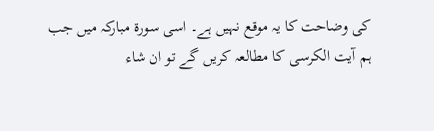کی وضاحت کا یہ موقع نہیں ہے۔ اسی سورة مبارکہ میں جب ہم آیت الکرسی کا مطالعہ کریں گے تو ان شاء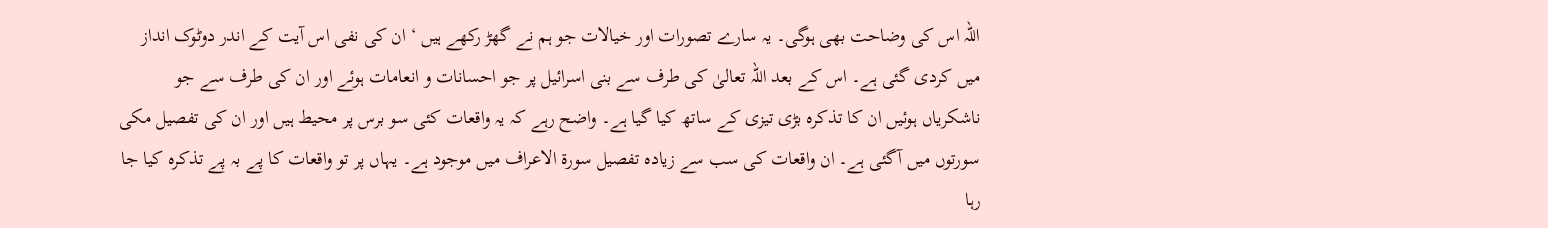اللہ اس کی وضاحت بھی ہوگی۔ یہ سارے تصورات اور خیالات جو ہم نے گھڑ رکھے ہیں ‘ ان کی نفی اس آیت کے اندر دوٹوک انداز میں کردی گئی ہے۔ اس کے بعد اللہ تعالیٰ کی طرف سے بنی اسرائیل پر جو احسانات و انعامات ہوئے اور ان کی طرف سے جو ناشکریاں ہوئیں ان کا تذکرہ بڑی تیزی کے ساتھ کیا گیا ہے۔ واضح رہے کہ یہ واقعات کئی سو برس پر محیط ہیں اور ان کی تفصیل مکی سورتوں میں آگئی ہے۔ ان واقعات کی سب سے زیادہ تفصیل سورة الاعراف میں موجود ہے۔ یہاں پر تو واقعات کا پے بہ پے تذکرہ کیا جا رہا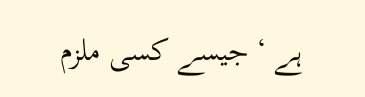ہے ‘ جیسے کسی ملزم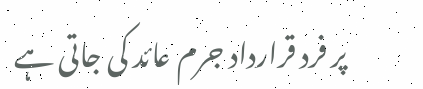پر فرد قرارداد جرم عائد کی جاتی ہے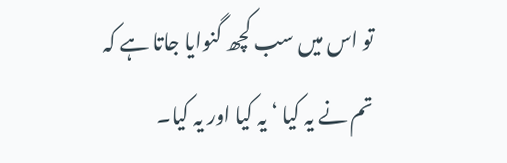تو اس میں سب کچھ گنوایا جاتا ہے کہ تم نے یہ کیا ‘ یہ کیا اور یہ کیا۔